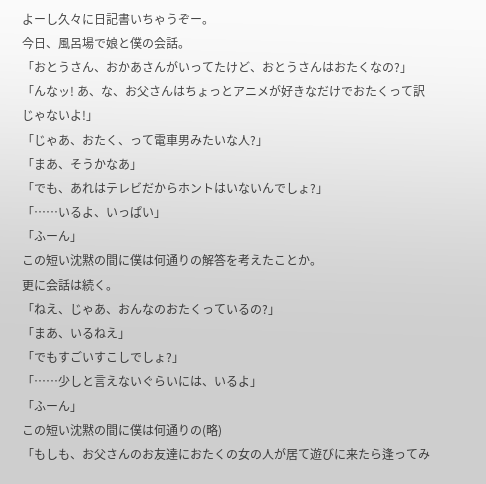よーし久々に日記書いちゃうぞー。
今日、風呂場で娘と僕の会話。
「おとうさん、おかあさんがいってたけど、おとうさんはおたくなの?」
「んなッ! あ、な、お父さんはちょっとアニメが好きなだけでおたくって訳じゃないよ!」
「じゃあ、おたく、って電車男みたいな人?」
「まあ、そうかなあ」
「でも、あれはテレビだからホントはいないんでしょ?」
「……いるよ、いっぱい」
「ふーん」
この短い沈黙の間に僕は何通りの解答を考えたことか。
更に会話は続く。
「ねえ、じゃあ、おんなのおたくっているの?」
「まあ、いるねえ」
「でもすごいすこしでしょ?」
「……少しと言えないぐらいには、いるよ」
「ふーん」
この短い沈黙の間に僕は何通りの(略)
「もしも、お父さんのお友達におたくの女の人が居て遊びに来たら逢ってみ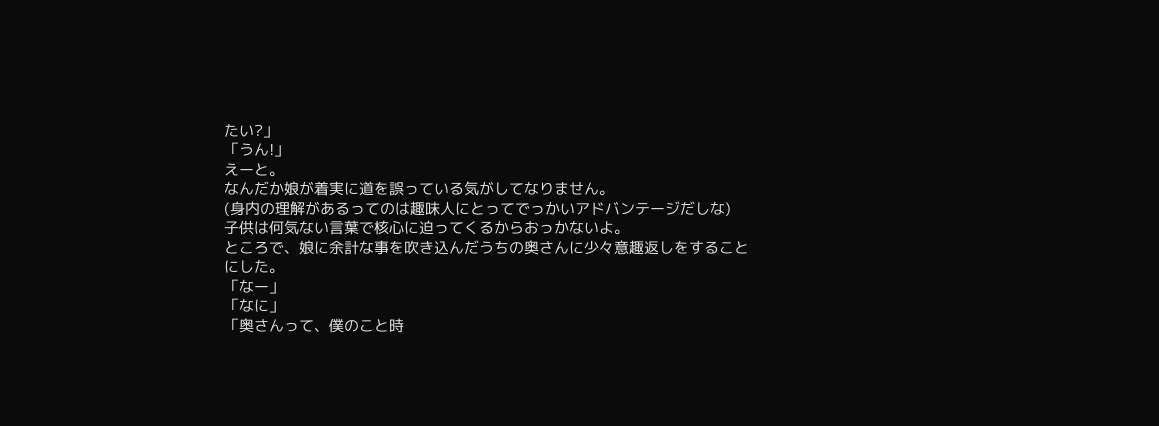たい?」
「うん!」
えーと。
なんだか娘が着実に道を誤っている気がしてなりません。
(身内の理解があるってのは趣味人にとってでっかいアドバンテージだしな)
子供は何気ない言葉で核心に迫ってくるからおっかないよ。
ところで、娘に余計な事を吹き込んだうちの奥さんに少々意趣返しをすることにした。
「なー」
「なに」
「奥さんって、僕のこと時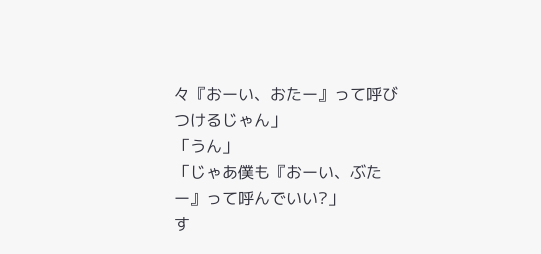々『おーい、おたー』って呼びつけるじゃん」
「うん」
「じゃあ僕も『おーい、ぶたー』って呼んでいい?」
す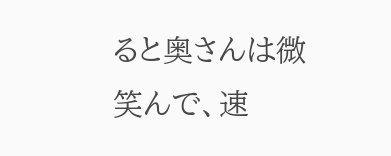ると奥さんは微笑んで、速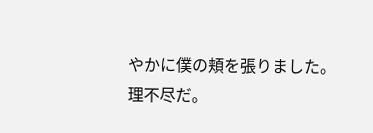やかに僕の頬を張りました。
理不尽だ。